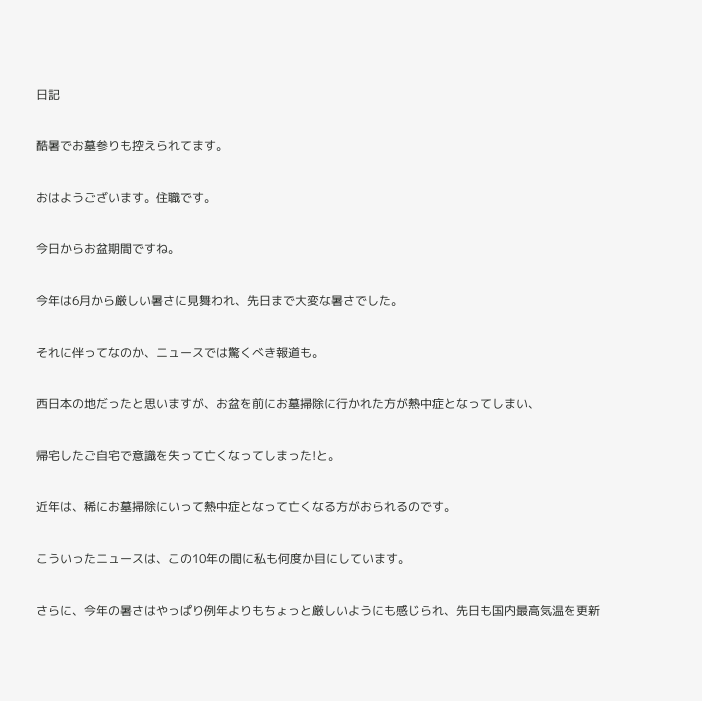日記

酷暑でお墓参りも控えられてます。

おはようございます。住職です。

今日からお盆期間ですね。

今年は6月から厳しい暑さに見舞われ、先日まで大変な暑さでした。

それに伴ってなのか、ニュースでは驚くべき報道も。

西日本の地だったと思いますが、お盆を前にお墓掃除に行かれた方が熱中症となってしまい、

帰宅したご自宅で意識を失って亡くなってしまった!と。

近年は、稀にお墓掃除にいって熱中症となって亡くなる方がおられるのです。

こういったニュースは、この10年の間に私も何度か目にしています。

さらに、今年の暑さはやっぱり例年よりもちょっと厳しいようにも感じられ、先日も国内最高気温を更新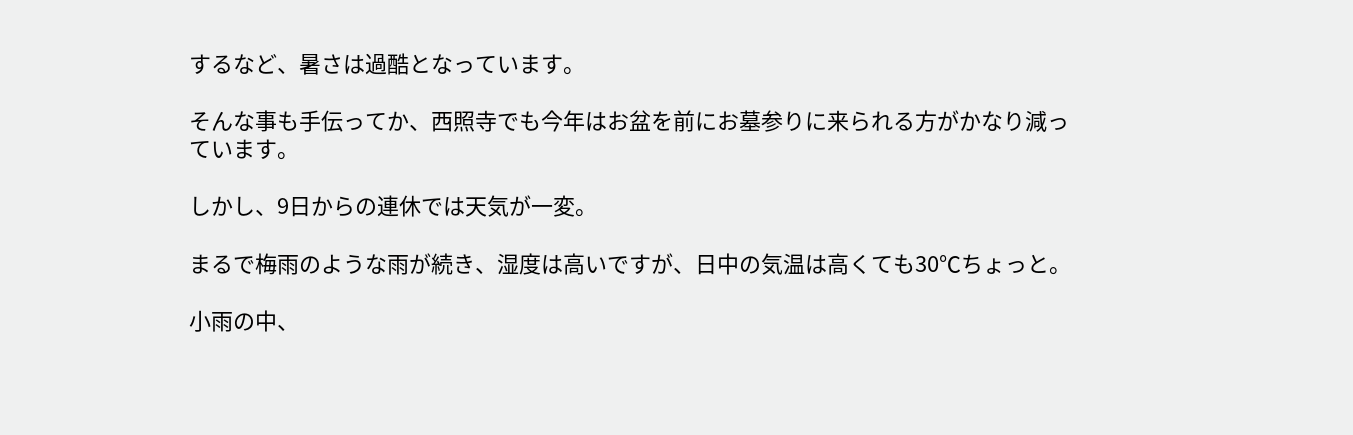するなど、暑さは過酷となっています。

そんな事も手伝ってか、西照寺でも今年はお盆を前にお墓参りに来られる方がかなり減っています。

しかし、9日からの連休では天気が一変。

まるで梅雨のような雨が続き、湿度は高いですが、日中の気温は高くても30℃ちょっと。

小雨の中、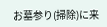お墓参り(掃除)に来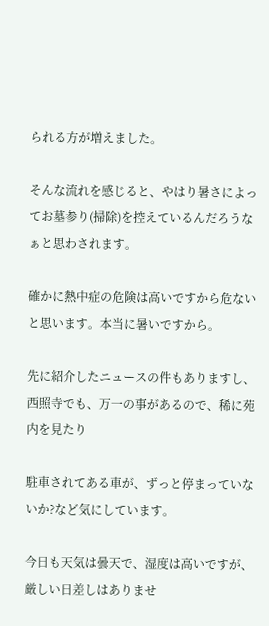られる方が増えました。

そんな流れを感じると、やはり暑さによってお墓参り(掃除)を控えているんだろうなぁと思わされます。

確かに熱中症の危険は高いですから危ないと思います。本当に暑いですから。

先に紹介したニュースの件もありますし、西照寺でも、万一の事があるので、稀に苑内を見たり

駐車されてある車が、ずっと停まっていないか?など気にしています。

今日も天気は曇天で、湿度は高いですが、厳しい日差しはありませ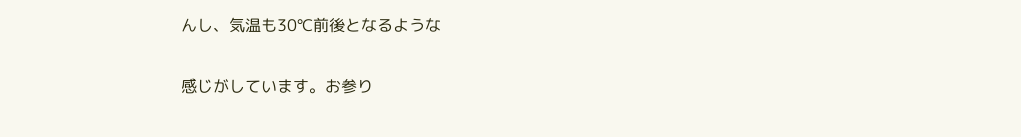んし、気温も30℃前後となるような

感じがしています。お参り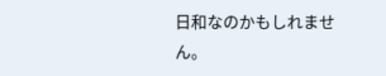日和なのかもしれません。